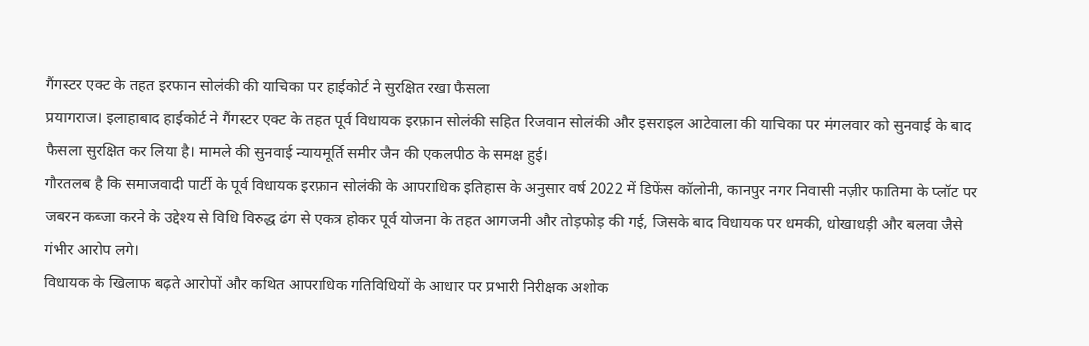गैंगस्टर एक्ट के तहत इरफान सोलंकी की याचिका पर हाईकोर्ट ने सुरक्षित रखा फैसला
प्रयागराज। इलाहाबाद हाईकोर्ट ने गैंगस्टर एक्ट के तहत पूर्व विधायक इरफ़ान सोलंकी सहित रिजवान सोलंकी और इसराइल आटेवाला की याचिका पर मंगलवार को सुनवाई के बाद फैसला सुरक्षित कर लिया है। मामले की सुनवाई न्यायमूर्ति समीर जैन की एकलपीठ के समक्ष हुई।
गौरतलब है कि समाजवादी पार्टी के पूर्व विधायक इरफ़ान सोलंकी के आपराधिक इतिहास के अनुसार वर्ष 2022 में डिफेंस कॉलोनी, कानपुर नगर निवासी नज़ीर फातिमा के प्लॉट पर जबरन कब्जा करने के उद्देश्य से विधि विरुद्ध ढंग से एकत्र होकर पूर्व योजना के तहत आगजनी और तोड़फोड़ की गई, जिसके बाद विधायक पर धमकी, धोखाधड़ी और बलवा जैसे गंभीर आरोप लगे।
विधायक के खिलाफ बढ़ते आरोपों और कथित आपराधिक गतिविधियों के आधार पर प्रभारी निरीक्षक अशोक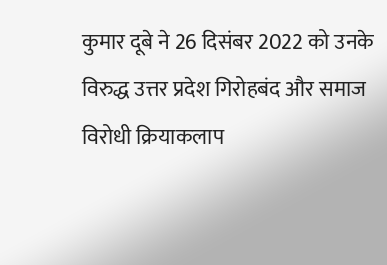कुमार दूबे ने 26 दिसंबर 2022 को उनके विरुद्ध उत्तर प्रदेश गिरोहबंद और समाज विरोधी क्रियाकलाप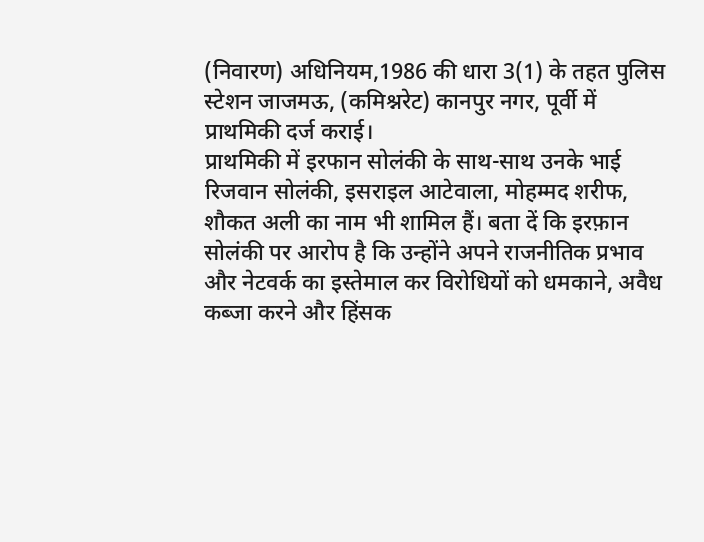(निवारण) अधिनियम,1986 की धारा 3(1) के तहत पुलिस स्टेशन जाजमऊ, (कमिश्नरेट) कानपुर नगर, पूर्वी में प्राथमिकी दर्ज कराई।
प्राथमिकी में इरफान सोलंकी के साथ-साथ उनके भाई रिजवान सोलंकी, इसराइल आटेवाला, मोहम्मद शरीफ, शौकत अली का नाम भी शामिल हैं। बता दें कि इरफ़ान सोलंकी पर आरोप है कि उन्होंने अपने राजनीतिक प्रभाव और नेटवर्क का इस्तेमाल कर विरोधियों को धमकाने, अवैध कब्जा करने और हिंसक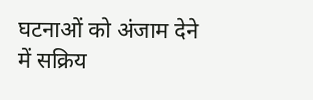घटनाओं को अंजाम देने में सक्रिय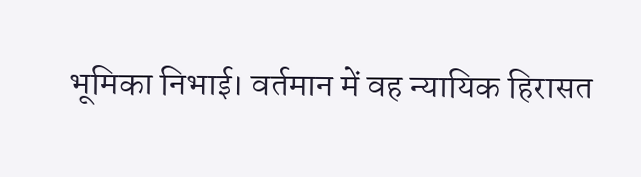भूमिका निभाई। वर्तमान में वह न्यायिक हिरासत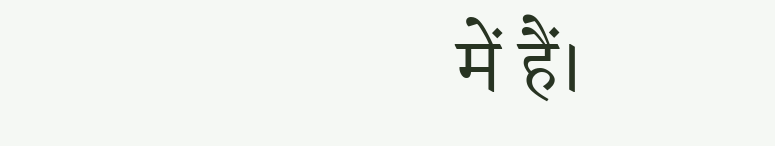में हैं।